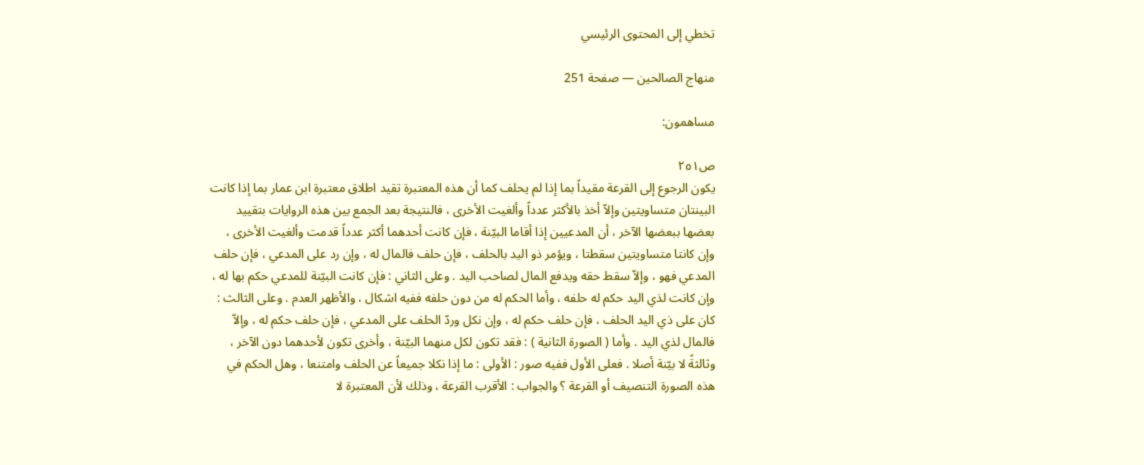تخطي إلى المحتوى الرئيسي

منهاج الصالحين — صفحة 251

مساهمون:

ص٢٥١
يكون الرجوع إلى القرعة مقيداً بما إذا لم يحلف كما أن هذه المعتبرة تقيد اطلاق معتبرة ابن عمار بما إذا كانت البينتان متساويتين وإلاّ أخذ بالأكثر عدداً وألغيت الأخرى ، فالنتيجة بعد الجمع بين هذه الروايات بتقييد بعضها ببعضها الآخر ، أن المدعيين إذا أقاما البيّنة ، فإن كانت أحدهما أكثر عدداً قدمت وألغيت الأخرى ، وإن كانتا متساويتين سقطتا ، ويؤمر ذو اليد بالحلف ، فإن حلف فالمال له ، وإن رد على المدعي ، فإن حلف المدعي فهو ، وإلاّ سقط حقه ويدفع المال لصاحب اليد . وعلى الثاني : فإن كانت البيّنة للمدعي حكم بها له ، وإن كانت لذي اليد حكم له حلفه ، وأما الحكم له من دون حلفه ففيه اشكال ، والأظهر العدم . وعلى الثالث : كان على ذي اليد الحلف ، فإن حلف حكم له ، وإن نكل وردّ الحلف على المدعي ، فإن حلف حكم له ، وإلاّ فالمال لذي اليد . وأما ( الصورة الثانية ) : فقد تكون لكل منهما البيّنة ، وأخرى تكون لأحدهما دون الآخر ، وثالثةً لا بيّنة أصلا . فعلى الأول ففيه صور : الأولى : ما إذا نكلا جميعاً عن الحلف وامتنعا ، وهل الحكم في هذه الصورة التنصيف أو القرعة ؟ والجواب : الأقرب القرعة ، وذلك لأن المعتبرة لا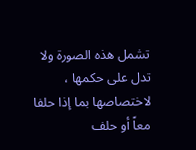تشمل هذه الصورة ولا تدل على حكمها ، لاختصاصها بما إذا حلفا معاً أو حلف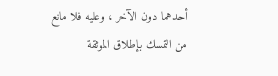أحدهما دون الآخر ، وعليه فلا مانع من التمسك بإطلاق الموثقة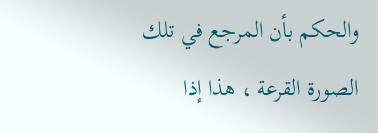والحكم بأن المرجع في تلك الصورة القرعة ، هذا إذا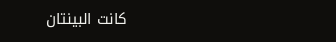كانت البينتان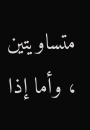متساويتين ، وأما إذا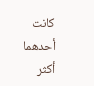كانت أحدهما أكثر